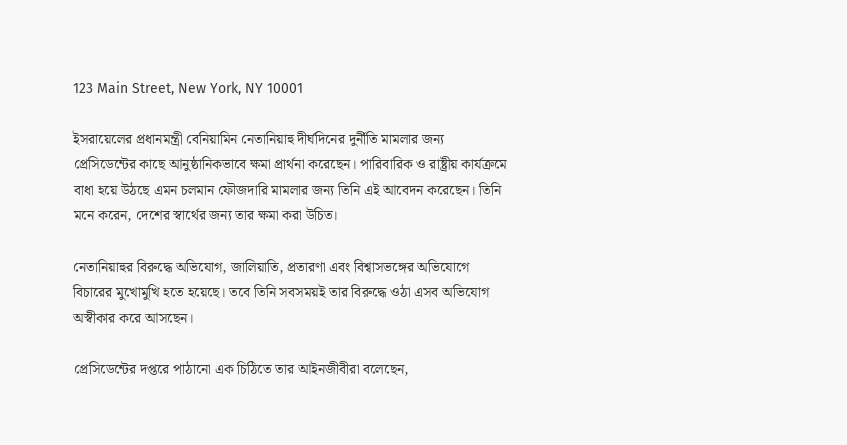123 Main Street, New York, NY 10001

ইসরায়েলের প্রধানমন্ত্রী বেনিয়ামিন নেতানিয়াহু দীর্ঘদিনের দুর্নীতি মামলার জন্য প্রেসিডেন্টের কাছে আনুষ্ঠানিকভাবে ক্ষমা প্রার্থনা করেছেন। পারিবারিক ও রাষ্ট্রীয় কার্যক্রমে বাধা হয়ে উঠছে এমন চলমান ফৌজদারি মামলার জন্য তিনি এই আবেদন করেছেন। তিনি মনে করেন, দেশের স্বার্থের জন্য তার ক্ষমা করা উচিত।

নেতানিয়াহুর বিরুদ্ধে অভিযোগ, জালিয়াতি, প্রতারণা এবং বিশ্বাসভঙ্গের অভিযোগে বিচারের মুখোমুখি হতে হয়েছে। তবে তিনি সবসময়ই তার বিরুদ্ধে ওঠা এসব অভিযোগ অস্বীকার করে আসছেন।

প্রেসিডেন্টের দপ্তরে পাঠানো এক চিঠিতে তার আইনজীবীরা বলেছেন,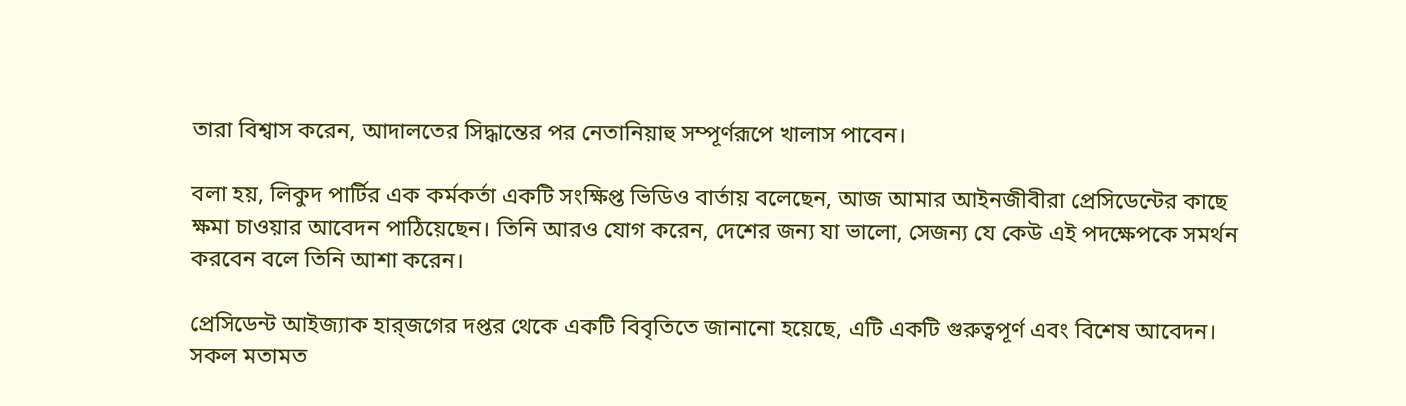তারা বিশ্বাস করেন, আদালতের সিদ্ধান্তের পর নেতানিয়াহু সম্পূর্ণরূপে খালাস পাবেন।

বলা হয়, লিকুদ পার্টির এক কর্মকর্তা একটি সংক্ষিপ্ত ভিডিও বার্তায় বলেছেন, আজ আমার আইনজীবীরা প্রেসিডেন্টের কাছে ক্ষমা চাওয়ার আবেদন পাঠিয়েছেন। তিনি আরও যোগ করেন, দেশের জন্য যা ভালো, সেজন্য যে কেউ এই পদক্ষেপকে সমর্থন করবেন বলে তিনি আশা করেন।

প্রেসিডেন্ট আইজ্যাক হার্‌জগের দপ্তর থেকে একটি বিবৃতিতে জানানো হয়েছে, এটি একটি গুরুত্বপূর্ণ এবং বিশেষ আবেদন। সকল মতামত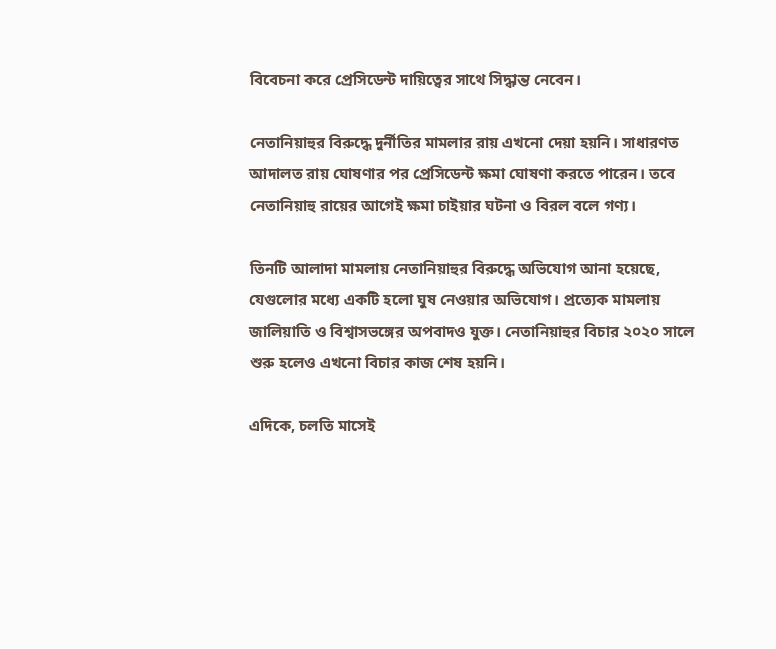বিবেচনা করে প্রেসিডেন্ট দায়িত্বের সাথে সিদ্ধান্ত নেবেন।

নেতানিয়াহুর বিরুদ্ধে দুর্নীতির মামলার রায় এখনো দেয়া হয়নি। সাধারণত আদালত রায় ঘোষণার পর প্রেসিডেন্ট ক্ষমা ঘোষণা করতে পারেন। তবে নেতানিয়াহু রায়ের আগেই ক্ষমা চাইয়ার ঘটনা ও বিরল বলে গণ্য।

তিনটি আলাদা মামলায় নেতানিয়াহুর বিরুদ্ধে অভিযোগ আনা হয়েছে, যেগুলোর মধ্যে একটি হলো ঘুষ নেওয়ার অভিযোগ। প্রত্যেক মামলায় জালিয়াতি ও বিশ্বাসভঙ্গের অপবাদও যুক্ত। নেতানিয়াহুর বিচার ২০২০ সালে শুরু হলেও এখনো বিচার কাজ শেষ হয়নি।

এদিকে, চলতি মাসেই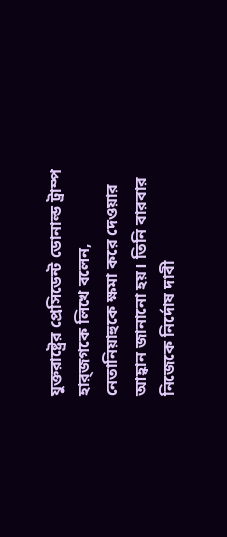যুক্তরাষ্ট্রের প্রেসিডেন্ট ডোনাল্ড ট্রাম্প হার্‌জগকে লিখে বলেন, নেতানিয়াহুকে ক্ষমা করে দেওয়ার আহ্বান জানানো হয়। তিনি বারবার নিজেকে নির্দোষ দাবী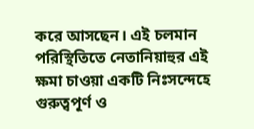করে আসছেন। এই চলমান পরিস্থিতিতে নেতানিয়াহুর এই ক্ষমা চাওয়া একটি নিঃসন্দেহে গুরুত্বপূর্ণ ও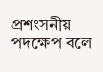প্রশংসনীয় পদক্ষেপ বলে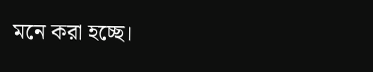মনে করা হচ্ছে।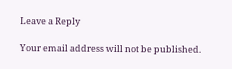Leave a Reply

Your email address will not be published.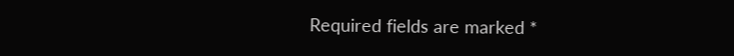Required fields are marked *